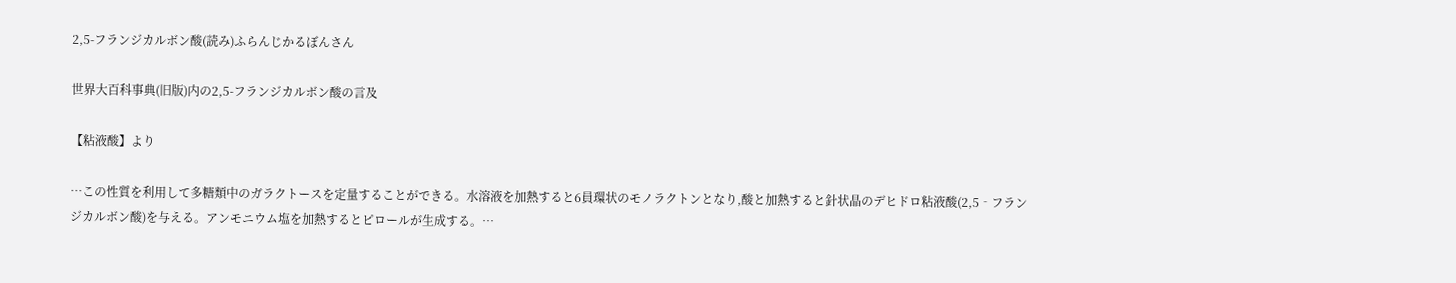2,5-フランジカルボン酸(読み)ふらんじかるぼんさん

世界大百科事典(旧版)内の2,5-フランジカルボン酸の言及

【粘液酸】より

…この性質を利用して多糖類中のガラクトースを定量することができる。水溶液を加熱すると6員環状のモノラクトンとなり,酸と加熱すると針状晶のデヒドロ粘液酸(2,5‐フランジカルボン酸)を与える。アンモニウム塩を加熱するとピロールが生成する。…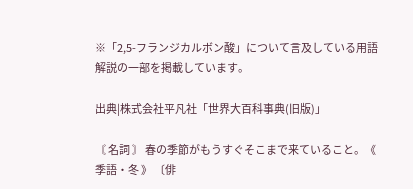※「2,5-フランジカルボン酸」について言及している用語解説の一部を掲載しています。

出典|株式会社平凡社「世界大百科事典(旧版)」

〘 名詞 〙 春の季節がもうすぐそこまで来ていること。《 季語・冬 》 〔俳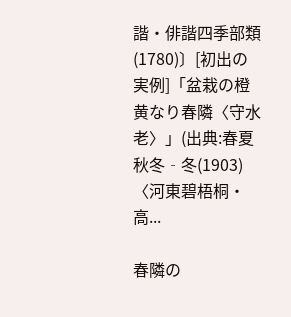諧・俳諧四季部類(1780)〕[初出の実例]「盆栽の橙黄なり春隣〈守水老〉」(出典:春夏秋冬‐冬(1903)〈河東碧梧桐・高...

春隣の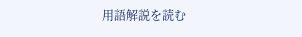用語解説を読む